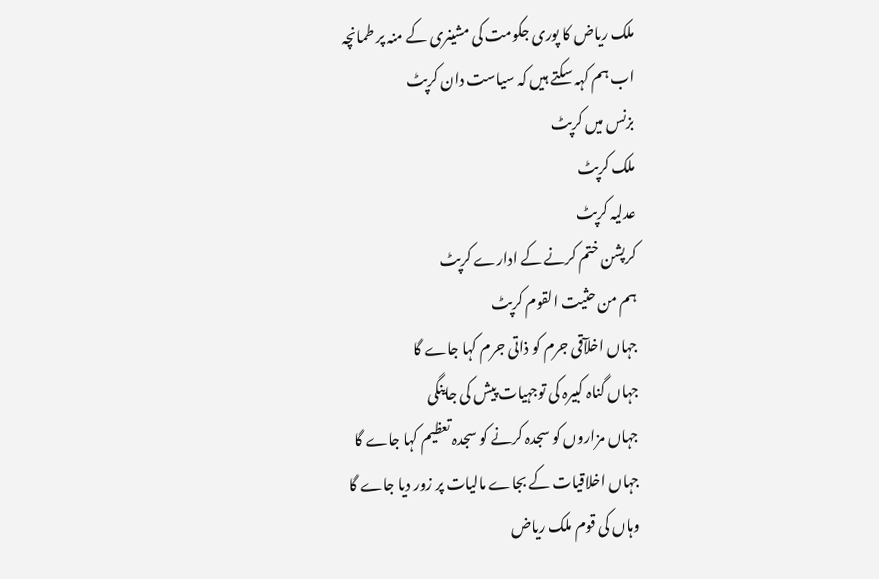ملک ریاض کا پوری جکومت کی مشینری کے منہ پر طمانچہ
اب ہم کہہ سکتے ہیں کہ سیاست دان کرپٹ
بزنس میں کرپٹ
ملک کرپٹ
عدلیہ کرپٹ
کرپشن ختم کرنے کے ادارے کرپٹ
ہم من حثیت القوم کرپٹ
جہاں اخلآقی جرم کو ذاتی جرم کہا جاے گا
جہاں گناہ کبیرہ کی توجہیات پیش کی جاینگی
جہاں مزاروں کو سجدہ کرنے کو سجدہ تعظیم کہا جاے گا
جہاں اخلاقیات کے بجاے مالیات پر زور دیا جاے گا
وہاں کی قوم ملک ریاض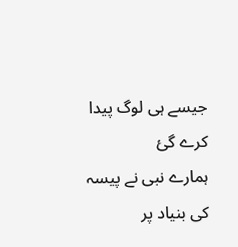جیسے ہی لوگ پیدا کرے گئ
ہمارے نبی نے پیسہ کی بنیاد پر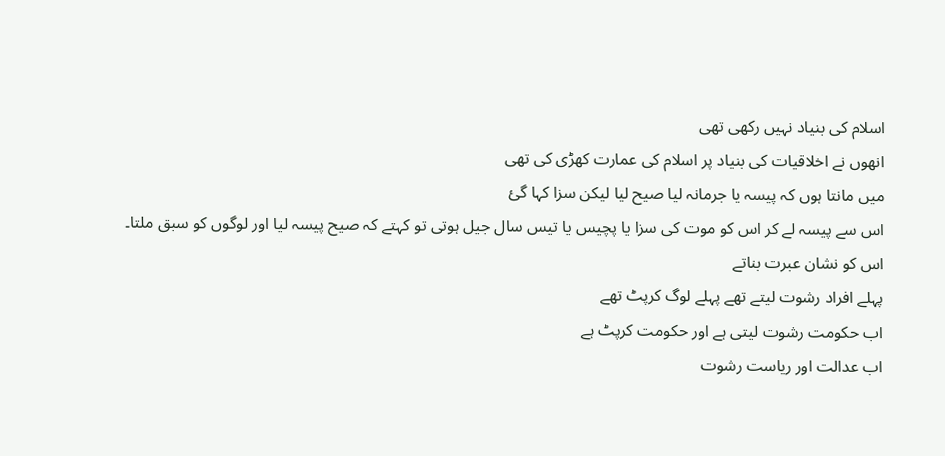اسلام کی بنیاد نہیں رکھی تھی
انھوں نے اخلاقیات کی بنیاد پر اسلام کی عمارت کھڑی کی تھی
میں مانتا ہوں کہ پیسہ یا جرمانہ لیا صیح لیا لیکن سزا کہا گئ
اس سے پیسہ لے کر اس کو موت کی سزا یا پچیس یا تیس سال جیل ہوتی تو کہتے کہ صیح پیسہ لیا اور لوگوں کو سبق ملتا۔
اس کو نشان عبرت بناتے
پہلے افراد رشوت لیتے تھے پہلے لوگ کرپٹ تھے
اب حکومت رشوت لیتی ہے اور حکومت کرپٹ ہے
اب عدالت اور ریاست رشوت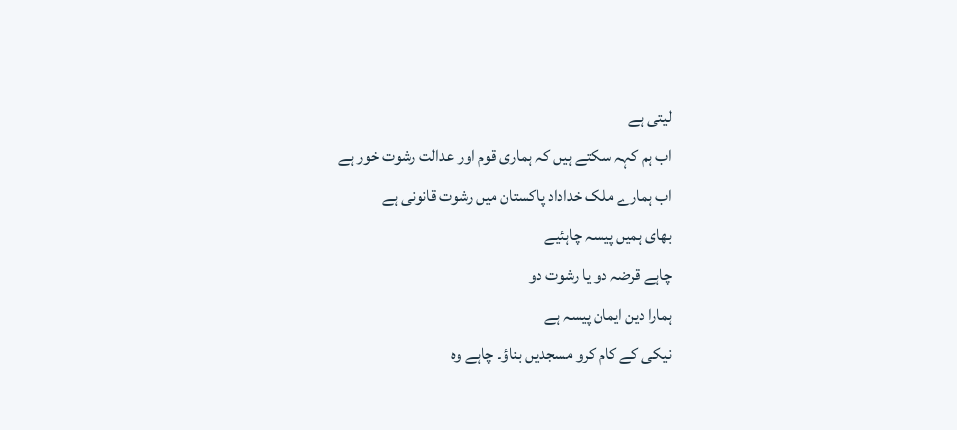لیتی ہے
اب ہم کہہ سکتے ہیں کہ ہماری قوم اور عدالت رشوت خور ہے
اب ہمارے ملک خداداد پاکستان میں رشوت قانونی ہے
بھای ہمیں پیسہ چاہئیے
چاہے قرضہ دو یا رشوت دو
ہمارا دین ایمان پیسہ ہے
نیکی کے کام کرو مسجدیں بناؤ۔ چاہے وہ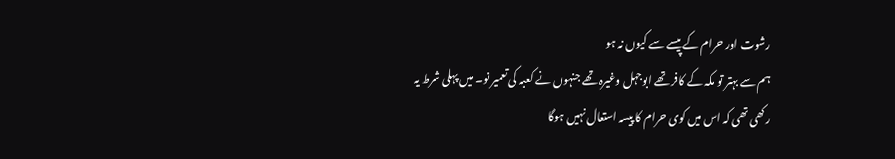رشوت اور حرام کے پیسے سے کیوں نہ ہو
ہم سے بہتر تو مکہ کے کافر تھے ابوجہل وغیرہ تھے جنہوں نے کعبہ کی تعمیر نو۔ میں پہلی شرط یہ رکھی تھی کہ اس میں کوی حرام کا پیسہ استعال نہیں ہوگا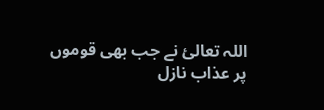اللہ تعالئ نے جب بھی قوموں پر عذاب نازل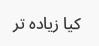کیا زیادہ تر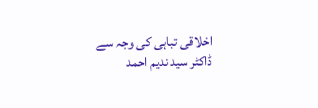اخلاقی تباہی کی وجہ سے
ڈاکٹر سید ندیم احمد